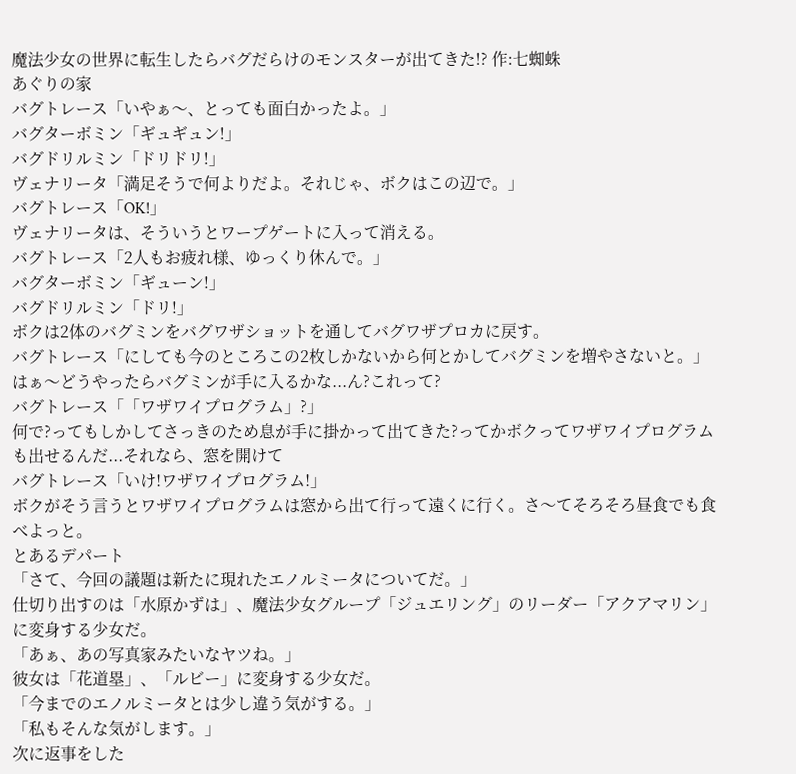魔法少女の世界に転生したらバグだらけのモンスターが出てきた!? 作:七蜘蛛
あぐりの家
バグトレース「いやぁ〜、とっても面白かったよ。」
バグターボミン「ギュギュン!」
バグドリルミン「ドリドリ!」
ヴェナリータ「満足そうで何よりだよ。それじゃ、ボクはこの辺で。」
バグトレース「OK!」
ヴェナリータは、そういうとワープゲートに入って消える。
バグトレース「2人もお疲れ様、ゆっくり休んで。」
バグターボミン「ギューン!」
バグドリルミン「ドリ!」
ボクは2体のバグミンをバグワザショットを通してバグワザプロカに戻す。
バグトレース「にしても今のところこの2枚しかないから何とかしてバグミンを増やさないと。」
はぁ〜どうやったらバグミンが手に入るかな...ん?これって?
バグトレース「「ワザワイプログラム」?」
何で?ってもしかしてさっきのため息が手に掛かって出てきた?ってかボクってワザワイプログラムも出せるんだ...それなら、窓を開けて
バグトレース「いけ!ワザワイプログラム!」
ボクがそう言うとワザワイプログラムは窓から出て行って遠くに行く。さ〜てそろそろ昼食でも食べよっと。
とあるデパート
「さて、今回の議題は新たに現れたエノルミータについてだ。」
仕切り出すのは「水原かずは」、魔法少女グループ「ジュエリング」のリーダー「アクアマリン」に変身する少女だ。
「あぁ、あの写真家みたいなヤツね。」
彼女は「花道塁」、「ルビー」に変身する少女だ。
「今までのエノルミータとは少し違う気がする。」
「私もそんな気がします。」
次に返事をした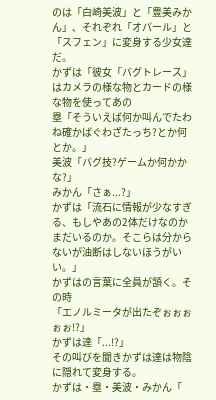のは「白崎美波」と「豊美みかん」、それぞれ「オパール」と「スフェン」に変身する少女達だ。
かずは「彼女「バグトレース」はカメラの様な物とカードの様な物を使ってあの
塁「そういえば何か叫んでたわね確かばぐわざたっち?とか何とか。」
美波「バグ技?ゲームか何かかな?」
みかん「さぁ...?」
かずは「流石に情報が少なすぎる、もしやあの2体だけなのかまだいるのか。そこらは分からないが油断はしないほうがいい。」
かずはの言葉に全員が頷く。その時
「エノルミータが出たぞぉぉぉぉぉ!?」
かずは達「...!?」
その叫びを聞きかずは達は物陰に隠れて変身する。
かずは・塁・美波・みかん「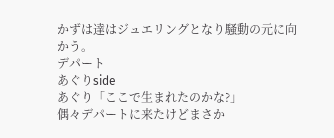かずは達はジュエリングとなり騒動の元に向かう。
デパート
あぐりside
あぐり「ここで生まれたのかな?」
偶々デパートに来たけどまさか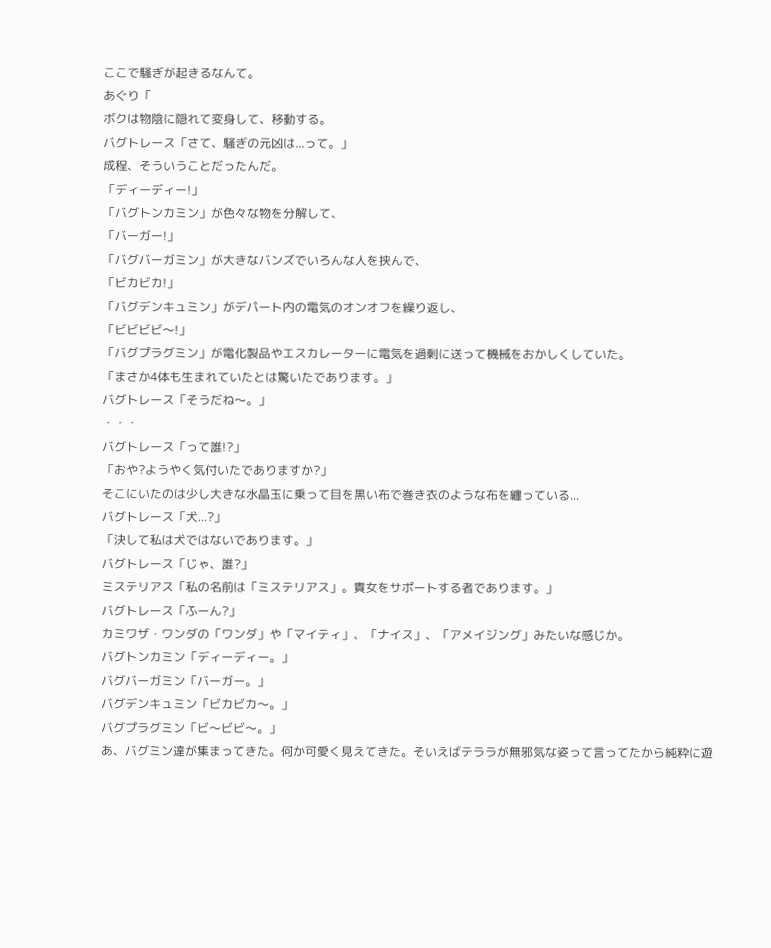ここで騒ぎが起きるなんて。
あぐり「
ボクは物陰に隠れて変身して、移動する。
バグトレース「さて、騒ぎの元凶は...って。」
成程、そういうことだったんだ。
「ディーディー!」
「バグトンカミン」が色々な物を分解して、
「バーガー!」
「バグバーガミン」が大きなバンズでいろんな人を挟んで、
「ビカビカ!」
「バグデンキュミン」がデパート内の電気のオンオフを繰り返し、
「ビビビビ〜!」
「バグプラグミン」が電化製品やエスカレーターに電気を過剰に送って機械をおかしくしていた。
「まさか4体も生まれていたとは驚いたであります。」
バグトレース「そうだね〜。」
・・・
バグトレース「って誰!?」
「おや?ようやく気付いたでありますか?」
そこにいたのは少し大きな水晶玉に乗って目を黒い布で巻き衣のような布を纏っている...
バグトレース「犬...?」
「決して私は犬ではないであります。」
バグトレース「じゃ、誰?」
ミステリアス「私の名前は「ミステリアス」。貴女をサポートする者であります。」
バグトレース「ふーん?」
カミワザ・ワンダの「ワンダ」や「マイティ」、「ナイス」、「アメイジング」みたいな感じか。
バグトンカミン「ディーディー。」
バグバーガミン「バーガー。」
バグデンキュミン「ビカビカ〜。」
バグプラグミン「ビ〜ビビ〜。」
あ、バグミン達が集まってきた。何か可愛く見えてきた。そいえばテララが無邪気な姿って言ってたから純粋に遊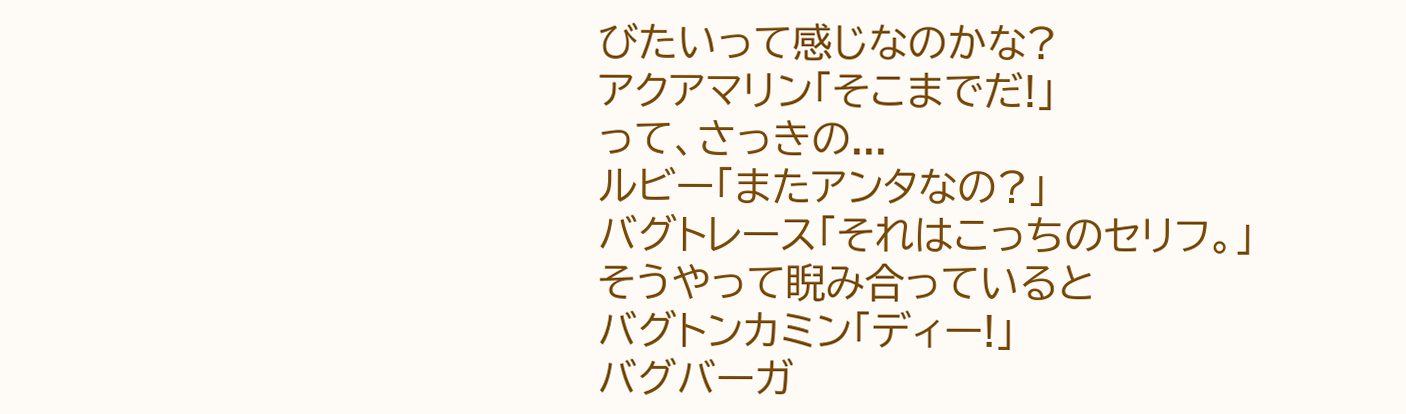びたいって感じなのかな?
アクアマリン「そこまでだ!」
って、さっきの...
ルビー「またアンタなの?」
バグトレース「それはこっちのセリフ。」
そうやって睨み合っていると
バグトンカミン「ディー!」
バグバーガ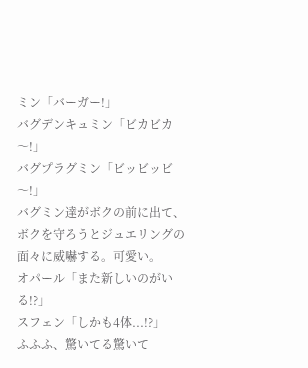ミン「バーガー!」
バグデンキュミン「ビカビカ〜!」
バグプラグミン「ビッビッビ〜!」
バグミン達がボクの前に出て、ボクを守ろうとジュエリングの面々に威嚇する。可愛い。
オパール「また新しいのがいる!?」
スフェン「しかも4体...!?」
ふふふ、驚いてる驚いて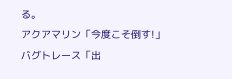る。
アクアマリン「今度こそ倒す!」
バグトレース「出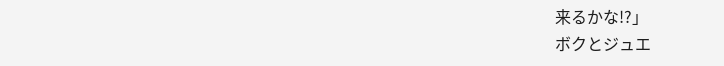来るかな!?」
ボクとジュエ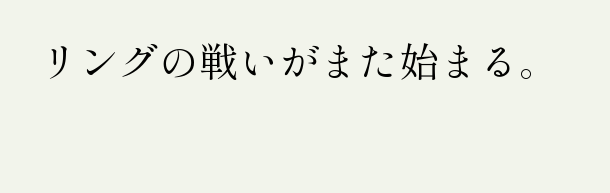リングの戦いがまた始まる。